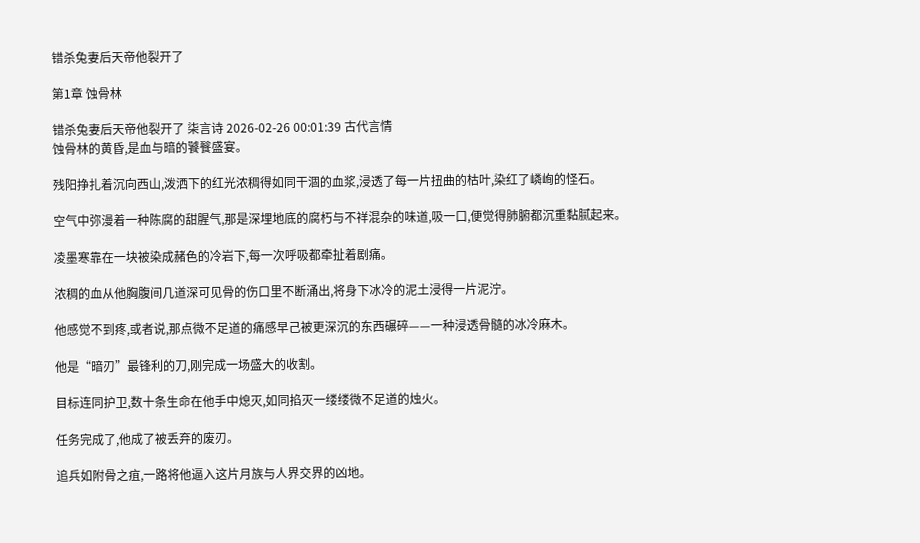错杀兔妻后天帝他裂开了

第1章 蚀骨林

错杀兔妻后天帝他裂开了 柒言诗 2026-02-26 00:01:39 古代言情
蚀骨林的黄昏,是血与暗的饕餮盛宴。

残阳挣扎着沉向西山,泼洒下的红光浓稠得如同干涸的血浆,浸透了每一片扭曲的枯叶,染红了嶙峋的怪石。

空气中弥漫着一种陈腐的甜腥气,那是深埋地底的腐朽与不祥混杂的味道,吸一口,便觉得肺腑都沉重黏腻起来。

凌墨寒靠在一块被染成赭色的冷岩下,每一次呼吸都牵扯着剧痛。

浓稠的血从他胸腹间几道深可见骨的伤口里不断涌出,将身下冰冷的泥土浸得一片泥泞。

他感觉不到疼,或者说,那点微不足道的痛感早己被更深沉的东西碾碎——一种浸透骨髓的冰冷麻木。

他是“暗刃”最锋利的刀,刚完成一场盛大的收割。

目标连同护卫,数十条生命在他手中熄灭,如同掐灭一缕缕微不足道的烛火。

任务完成了,他成了被丢弃的废刃。

追兵如附骨之疽,一路将他逼入这片月族与人界交界的凶地。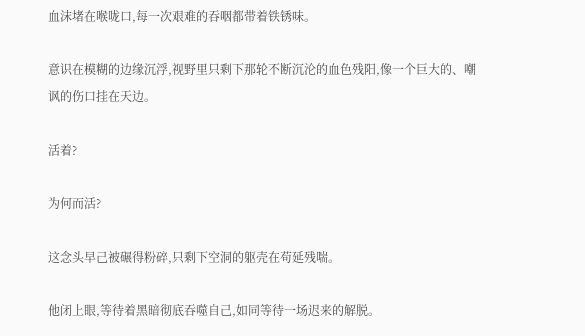血沫堵在喉咙口,每一次艰难的吞咽都带着铁锈味。

意识在模糊的边缘沉浮,视野里只剩下那轮不断沉沦的血色残阳,像一个巨大的、嘲讽的伤口挂在天边。

活着?

为何而活?

这念头早己被碾得粉碎,只剩下空洞的躯壳在苟延残喘。

他闭上眼,等待着黑暗彻底吞噬自己,如同等待一场迟来的解脱。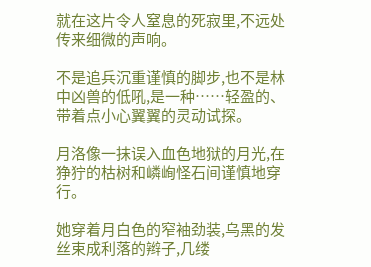就在这片令人窒息的死寂里,不远处传来细微的声响。

不是追兵沉重谨慎的脚步,也不是林中凶兽的低吼,是一种……轻盈的、带着点小心翼翼的灵动试探。

月洛像一抹误入血色地狱的月光,在狰狞的枯树和嶙峋怪石间谨慎地穿行。

她穿着月白色的窄袖劲装,乌黑的发丝束成利落的辫子,几缕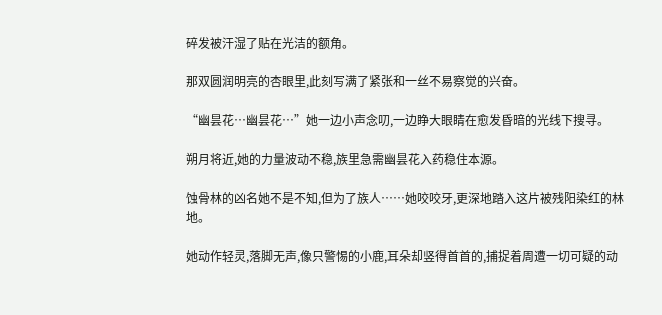碎发被汗湿了贴在光洁的额角。

那双圆润明亮的杏眼里,此刻写满了紧张和一丝不易察觉的兴奋。

“幽昙花…幽昙花…”她一边小声念叨,一边睁大眼睛在愈发昏暗的光线下搜寻。

朔月将近,她的力量波动不稳,族里急需幽昙花入药稳住本源。

蚀骨林的凶名她不是不知,但为了族人……她咬咬牙,更深地踏入这片被残阳染红的林地。

她动作轻灵,落脚无声,像只警惕的小鹿,耳朵却竖得首首的,捕捉着周遭一切可疑的动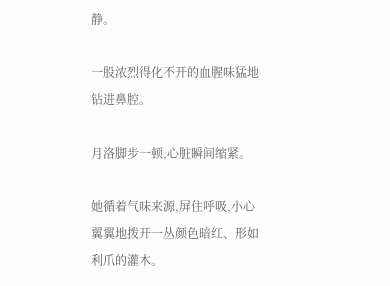静。

一股浓烈得化不开的血腥味猛地钻进鼻腔。

月洛脚步一顿,心脏瞬间缩紧。

她循着气味来源,屏住呼吸,小心翼翼地拨开一丛颜色暗红、形如利爪的灌木。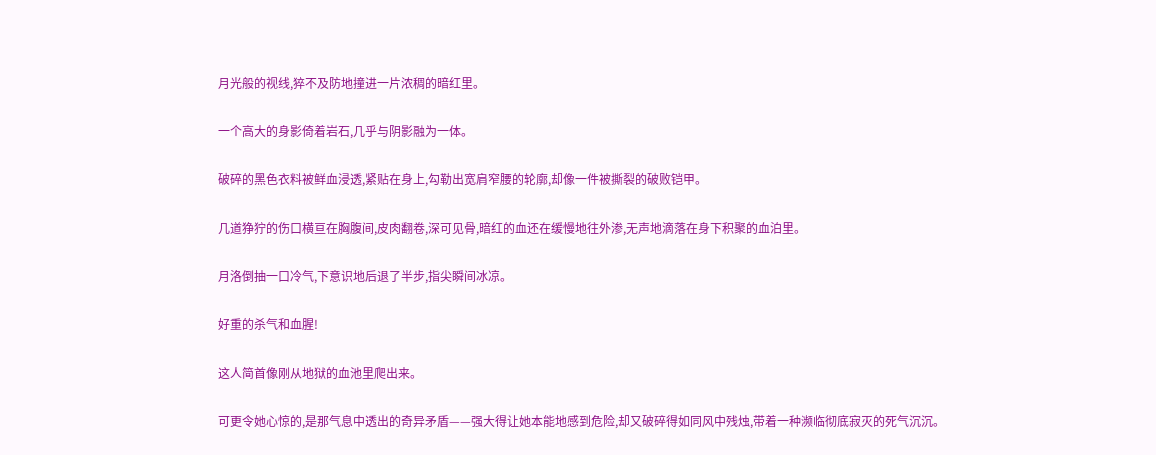月光般的视线,猝不及防地撞进一片浓稠的暗红里。

一个高大的身影倚着岩石,几乎与阴影融为一体。

破碎的黑色衣料被鲜血浸透,紧贴在身上,勾勒出宽肩窄腰的轮廓,却像一件被撕裂的破败铠甲。

几道狰狞的伤口横亘在胸腹间,皮肉翻卷,深可见骨,暗红的血还在缓慢地往外渗,无声地滴落在身下积聚的血泊里。

月洛倒抽一口冷气,下意识地后退了半步,指尖瞬间冰凉。

好重的杀气和血腥!

这人简首像刚从地狱的血池里爬出来。

可更令她心惊的,是那气息中透出的奇异矛盾——强大得让她本能地感到危险,却又破碎得如同风中残烛,带着一种濒临彻底寂灭的死气沉沉。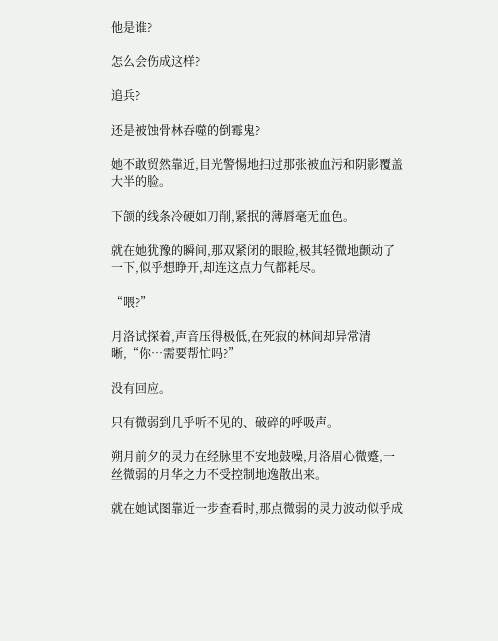他是谁?

怎么会伤成这样?

追兵?

还是被蚀骨林吞噬的倒霉鬼?

她不敢贸然靠近,目光警惕地扫过那张被血污和阴影覆盖大半的脸。

下颌的线条冷硬如刀削,紧抿的薄唇毫无血色。

就在她犹豫的瞬间,那双紧闭的眼睑,极其轻微地颤动了一下,似乎想睁开,却连这点力气都耗尽。

“喂?”

月洛试探着,声音压得极低,在死寂的林间却异常清晰,“你…需要帮忙吗?”

没有回应。

只有微弱到几乎听不见的、破碎的呼吸声。

朔月前夕的灵力在经脉里不安地鼓噪,月洛眉心微蹙,一丝微弱的月华之力不受控制地逸散出来。

就在她试图靠近一步查看时,那点微弱的灵力波动似乎成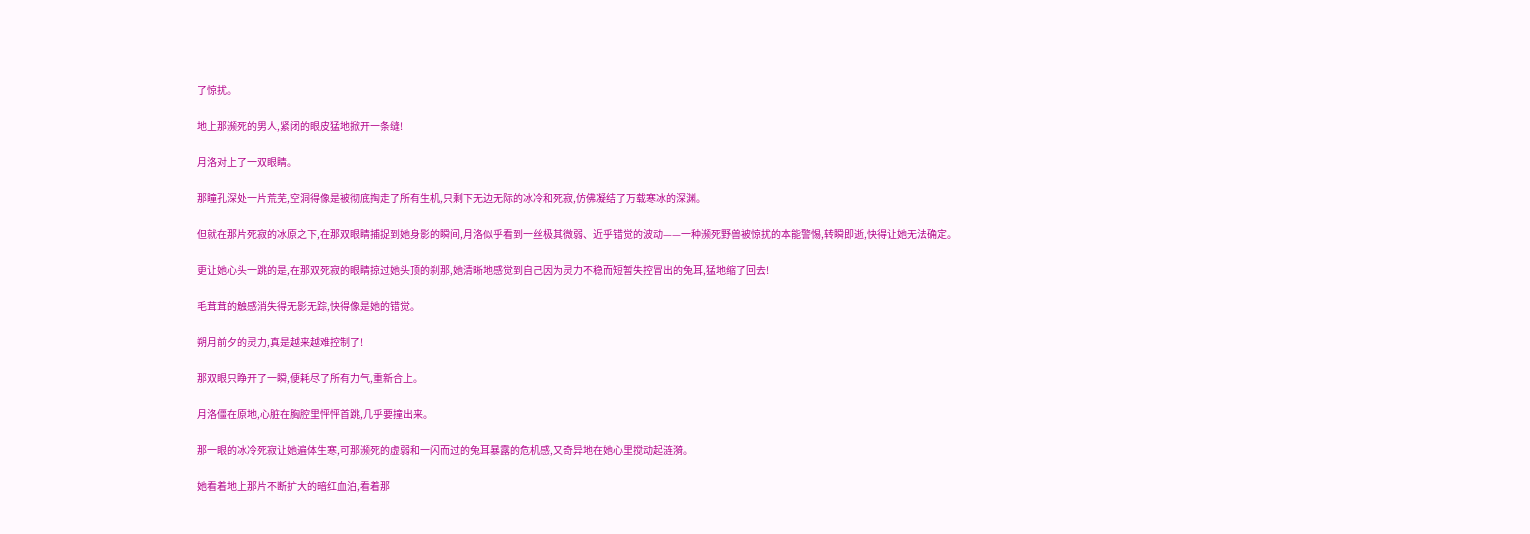了惊扰。

地上那濒死的男人,紧闭的眼皮猛地掀开一条缝!

月洛对上了一双眼睛。

那瞳孔深处一片荒芜,空洞得像是被彻底掏走了所有生机,只剩下无边无际的冰冷和死寂,仿佛凝结了万载寒冰的深渊。

但就在那片死寂的冰原之下,在那双眼睛捕捉到她身影的瞬间,月洛似乎看到一丝极其微弱、近乎错觉的波动——一种濒死野兽被惊扰的本能警惕,转瞬即逝,快得让她无法确定。

更让她心头一跳的是,在那双死寂的眼睛掠过她头顶的刹那,她清晰地感觉到自己因为灵力不稳而短暂失控冒出的兔耳,猛地缩了回去!

毛茸茸的触感消失得无影无踪,快得像是她的错觉。

朔月前夕的灵力,真是越来越难控制了!

那双眼只睁开了一瞬,便耗尽了所有力气,重新合上。

月洛僵在原地,心脏在胸腔里怦怦首跳,几乎要撞出来。

那一眼的冰冷死寂让她遍体生寒,可那濒死的虚弱和一闪而过的兔耳暴露的危机感,又奇异地在她心里搅动起涟漪。

她看着地上那片不断扩大的暗红血泊,看着那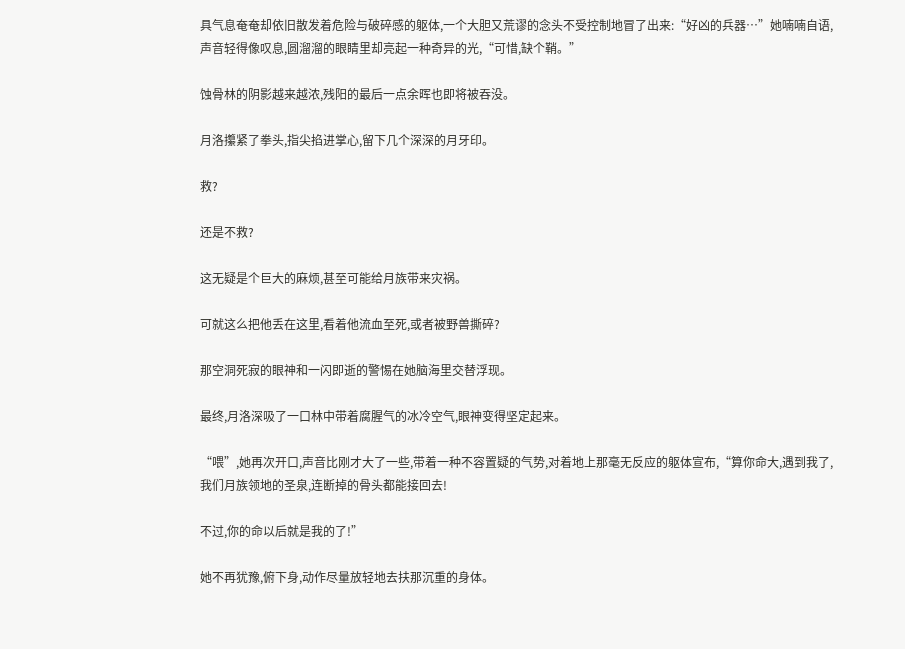具气息奄奄却依旧散发着危险与破碎感的躯体,一个大胆又荒谬的念头不受控制地冒了出来:“好凶的兵器…”她喃喃自语,声音轻得像叹息,圆溜溜的眼睛里却亮起一种奇异的光,“可惜,缺个鞘。”

蚀骨林的阴影越来越浓,残阳的最后一点余晖也即将被吞没。

月洛攥紧了拳头,指尖掐进掌心,留下几个深深的月牙印。

救?

还是不救?

这无疑是个巨大的麻烦,甚至可能给月族带来灾祸。

可就这么把他丢在这里,看着他流血至死,或者被野兽撕碎?

那空洞死寂的眼神和一闪即逝的警惕在她脑海里交替浮现。

最终,月洛深吸了一口林中带着腐腥气的冰冷空气,眼神变得坚定起来。

“喂”,她再次开口,声音比刚才大了一些,带着一种不容置疑的气势,对着地上那毫无反应的躯体宣布,“算你命大,遇到我了,我们月族领地的圣泉,连断掉的骨头都能接回去!

不过,你的命以后就是我的了!”

她不再犹豫,俯下身,动作尽量放轻地去扶那沉重的身体。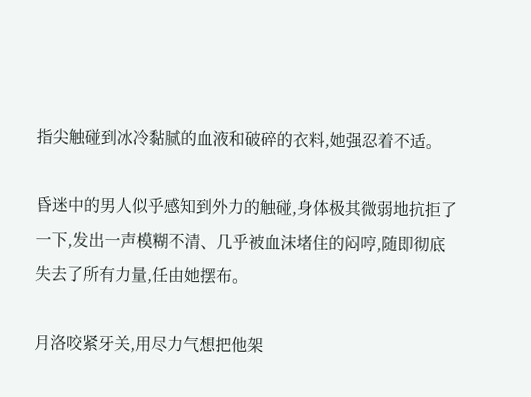指尖触碰到冰冷黏腻的血液和破碎的衣料,她强忍着不适。

昏迷中的男人似乎感知到外力的触碰,身体极其微弱地抗拒了一下,发出一声模糊不清、几乎被血沫堵住的闷哼,随即彻底失去了所有力量,任由她摆布。

月洛咬紧牙关,用尽力气想把他架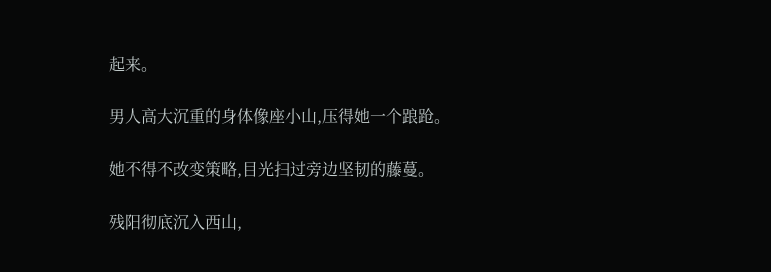起来。

男人高大沉重的身体像座小山,压得她一个踉跄。

她不得不改变策略,目光扫过旁边坚韧的藤蔓。

残阳彻底沉入西山,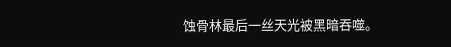蚀骨林最后一丝天光被黑暗吞噬。